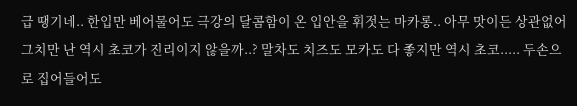급 땡기네.. 한입만 베어물어도 극강의 달콤함이 온 입안을 휘젓는 마카롱.. 아무 맛이든 상관없어 그치만 난 역시 초코가 진리이지 않을까..? 말차도 치즈도 모카도 다 좋지만 역시 초코..... 두손으로 집어들어도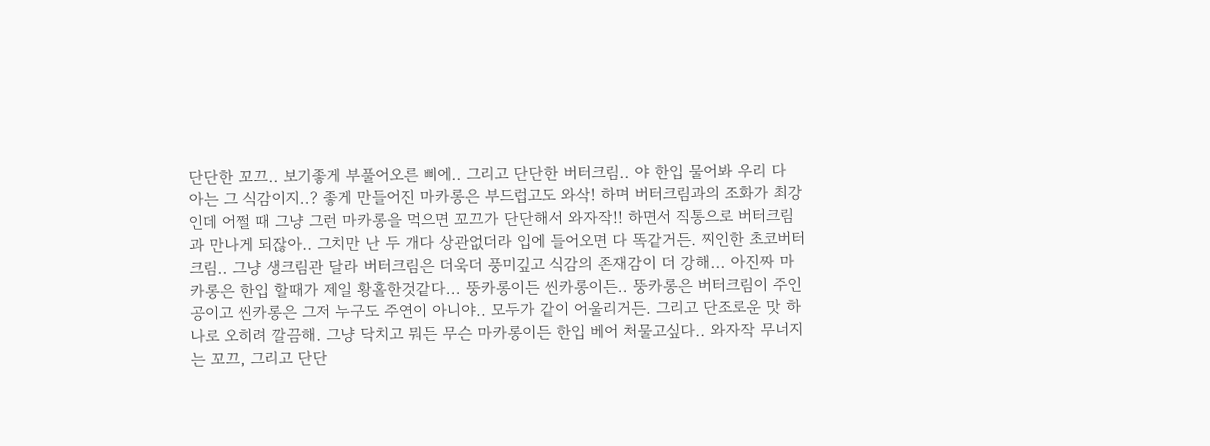단단한 꼬끄.. 보기좋게 부풀어오른 삐에.. 그리고 단단한 버터크림.. 야 한입 물어봐 우리 다 아는 그 식감이지..? 좋게 만들어진 마카롱은 부드럽고도 와삭! 하며 버터크림과의 조화가 최강인데 어쩔 때 그냥 그런 마카롱을 먹으면 꼬끄가 단단해서 와자작!! 하면서 직통으로 버터크림과 만나게 되잖아.. 그치만 난 두 개다 상관없더라 입에 들어오면 다 똑같거든. 찌인한 초코버터크림.. 그냥 생크림관 달라 버터크림은 더욱더 풍미깊고 식감의 존재감이 더 강해... 아진짜 마카롱은 한입 할때가 제일 황홀한것같다... 뚱카롱이든 씬카롱이든.. 뚱카롱은 버터크림이 주인공이고 씬카롱은 그저 누구도 주연이 아니야.. 모두가 같이 어울리거든. 그리고 단조로운 맛 하나로 오히려 깔끔해. 그냥 닥치고 뭐든 무슨 마카롱이든 한입 베어 처물고싶다.. 와자작 무너지는 꼬끄, 그리고 단단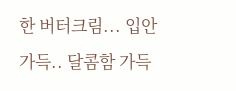한 버터크림... 입안가득.. 달콤함 가득